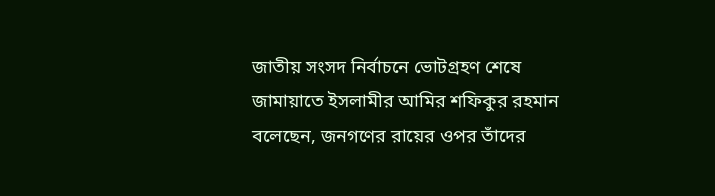জাতীয় সংসদ নির্বাচনে ভোটগ্রহণ শেষে জামায়াতে ইসলামীর আমির শফিকুর রহমান বলেছেন, জনগণের রায়ের ওপর তাঁদের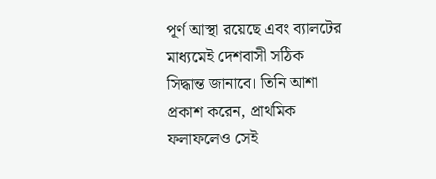পূর্ণ আস্থা রয়েছে এবং ব্যালটের মাধ্যমেই দেশবাসী সঠিক সিদ্ধান্ত জানাবে। তিনি আশা প্রকাশ করেন, প্রাথমিক ফলাফলেও সেই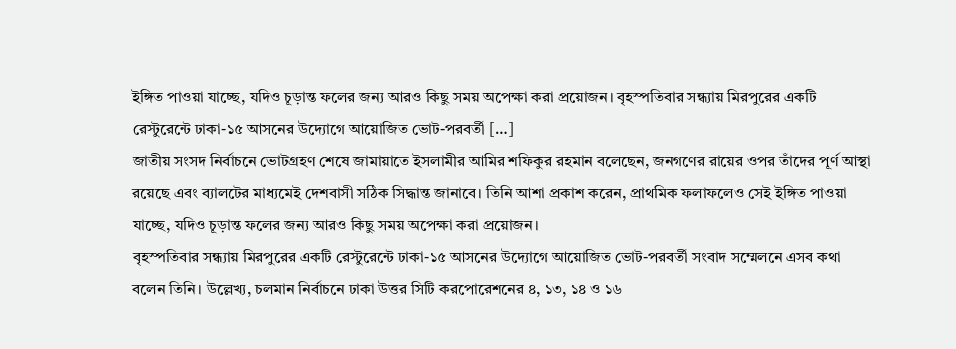ইঙ্গিত পাওয়া যাচ্ছে, যদিও চূড়ান্ত ফলের জন্য আরও কিছু সময় অপেক্ষা করা প্রয়োজন। বৃহস্পতিবার সন্ধ্যায় মিরপুরের একটি রেস্টুরেন্টে ঢাকা-১৫ আসনের উদ্যোগে আয়োজিত ভোট-পরবর্তী […]
জাতীয় সংসদ নির্বাচনে ভোটগ্রহণ শেষে জামায়াতে ইসলামীর আমির শফিকুর রহমান বলেছেন, জনগণের রায়ের ওপর তাঁদের পূর্ণ আস্থা রয়েছে এবং ব্যালটের মাধ্যমেই দেশবাসী সঠিক সিদ্ধান্ত জানাবে। তিনি আশা প্রকাশ করেন, প্রাথমিক ফলাফলেও সেই ইঙ্গিত পাওয়া যাচ্ছে, যদিও চূড়ান্ত ফলের জন্য আরও কিছু সময় অপেক্ষা করা প্রয়োজন।
বৃহস্পতিবার সন্ধ্যায় মিরপুরের একটি রেস্টুরেন্টে ঢাকা-১৫ আসনের উদ্যোগে আয়োজিত ভোট-পরবর্তী সংবাদ সম্মেলনে এসব কথা বলেন তিনি। উল্লেখ্য, চলমান নির্বাচনে ঢাকা উত্তর সিটি করপোরেশনের ৪, ১৩, ১৪ ও ১৬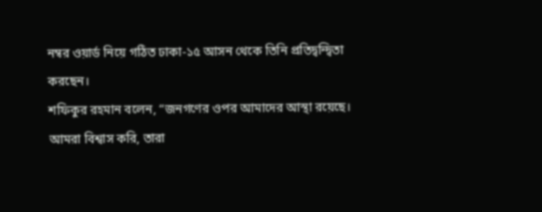নম্বর ওয়ার্ড নিয়ে গঠিত ঢাকা-১৫ আসন থেকে তিনি প্রতিদ্বন্দ্বিতা করছেন।
শফিকুর রহমান বলেন, “জনগণের ওপর আমাদের আস্থা রয়েছে। আমরা বিশ্বাস করি, তারা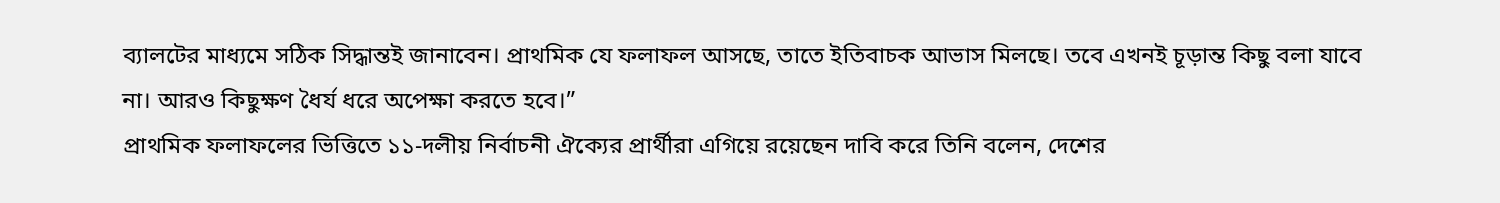ব্যালটের মাধ্যমে সঠিক সিদ্ধান্তই জানাবেন। প্রাথমিক যে ফলাফল আসছে, তাতে ইতিবাচক আভাস মিলছে। তবে এখনই চূড়ান্ত কিছু বলা যাবে না। আরও কিছুক্ষণ ধৈর্য ধরে অপেক্ষা করতে হবে।”
প্রাথমিক ফলাফলের ভিত্তিতে ১১-দলীয় নির্বাচনী ঐক্যের প্রার্থীরা এগিয়ে রয়েছেন দাবি করে তিনি বলেন, দেশের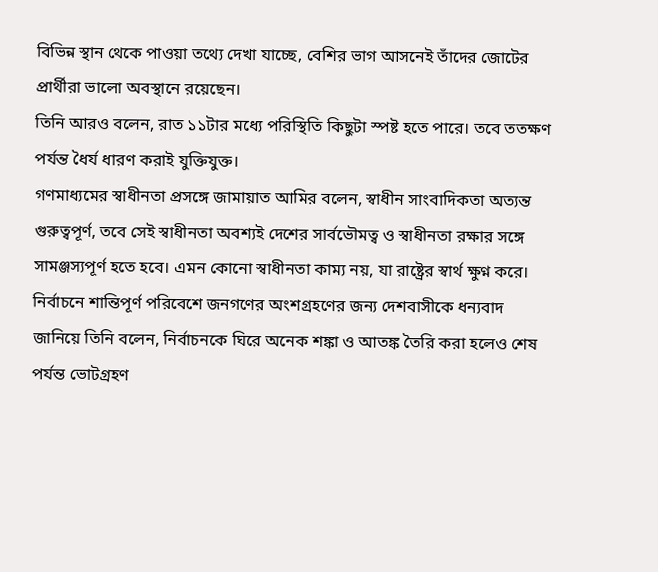বিভিন্ন স্থান থেকে পাওয়া তথ্যে দেখা যাচ্ছে, বেশির ভাগ আসনেই তাঁদের জোটের প্রার্থীরা ভালো অবস্থানে রয়েছেন।
তিনি আরও বলেন, রাত ১১টার মধ্যে পরিস্থিতি কিছুটা স্পষ্ট হতে পারে। তবে ততক্ষণ পর্যন্ত ধৈর্য ধারণ করাই যুক্তিযুক্ত।
গণমাধ্যমের স্বাধীনতা প্রসঙ্গে জামায়াত আমির বলেন, স্বাধীন সাংবাদিকতা অত্যন্ত গুরুত্বপূর্ণ, তবে সেই স্বাধীনতা অবশ্যই দেশের সার্বভৌমত্ব ও স্বাধীনতা রক্ষার সঙ্গে সামঞ্জস্যপূর্ণ হতে হবে। এমন কোনো স্বাধীনতা কাম্য নয়, যা রাষ্ট্রের স্বার্থ ক্ষুণ্ন করে।
নির্বাচনে শান্তিপূর্ণ পরিবেশে জনগণের অংশগ্রহণের জন্য দেশবাসীকে ধন্যবাদ জানিয়ে তিনি বলেন, নির্বাচনকে ঘিরে অনেক শঙ্কা ও আতঙ্ক তৈরি করা হলেও শেষ পর্যন্ত ভোটগ্রহণ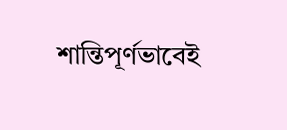শান্তিপূর্ণভাবেই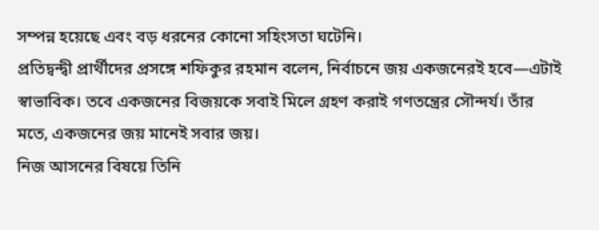সম্পন্ন হয়েছে এবং বড় ধরনের কোনো সহিংসতা ঘটেনি।
প্রতিদ্বন্দ্বী প্রার্থীদের প্রসঙ্গে শফিকুর রহমান বলেন, নির্বাচনে জয় একজনেরই হবে—এটাই স্বাভাবিক। তবে একজনের বিজয়কে সবাই মিলে গ্রহণ করাই গণতন্ত্রের সৌন্দর্য। তাঁর মতে, একজনের জয় মানেই সবার জয়।
নিজ আসনের বিষয়ে তিনি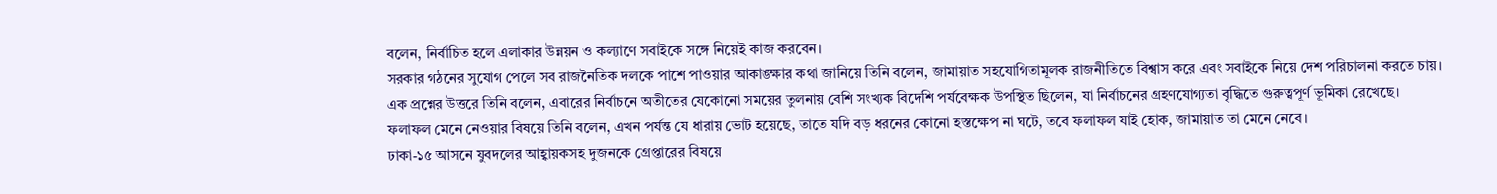বলেন, নির্বাচিত হলে এলাকার উন্নয়ন ও কল্যাণে সবাইকে সঙ্গে নিয়েই কাজ করবেন।
সরকার গঠনের সুযোগ পেলে সব রাজনৈতিক দলকে পাশে পাওয়ার আকাঙ্ক্ষার কথা জানিয়ে তিনি বলেন, জামায়াত সহযোগিতামূলক রাজনীতিতে বিশ্বাস করে এবং সবাইকে নিয়ে দেশ পরিচালনা করতে চায়।
এক প্রশ্নের উত্তরে তিনি বলেন, এবারের নির্বাচনে অতীতের যেকোনো সময়ের তুলনায় বেশি সংখ্যক বিদেশি পর্যবেক্ষক উপস্থিত ছিলেন, যা নির্বাচনের গ্রহণযোগ্যতা বৃদ্ধিতে গুরুত্বপূর্ণ ভূমিকা রেখেছে।
ফলাফল মেনে নেওয়ার বিষয়ে তিনি বলেন, এখন পর্যন্ত যে ধারায় ভোট হয়েছে, তাতে যদি বড় ধরনের কোনো হস্তক্ষেপ না ঘটে, তবে ফলাফল যাই হোক, জামায়াত তা মেনে নেবে।
ঢাকা-১৫ আসনে যুবদলের আহ্বায়কসহ দুজনকে গ্রেপ্তারের বিষয়ে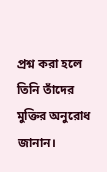প্রশ্ন করা হলে তিনি তাঁদের মুক্তির অনুরোধ জানান।